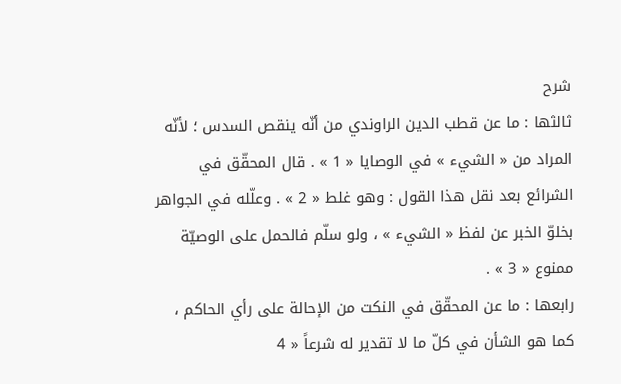شرح
ثالثها : ما عن قطب الدين الراوندي من أنّه ينقص السدس ؛ لأنّه المراد من « الشيء » في الوصايا « 1 » . قال المحقّق في الشرائع بعد نقل هذا القول : وهو غلط « 2 » . وعلّله في الجواهر بخلوّ الخبر عن لفظ « الشيء » ، ولو سلّم فالحمل على الوصيّة ممنوع « 3 » .
رابعها : ما عن المحقّق في النكت من الإحالة على رأي الحاكم ، كما هو الشأن في كلّ ما لا تقدير له شرعاً « 4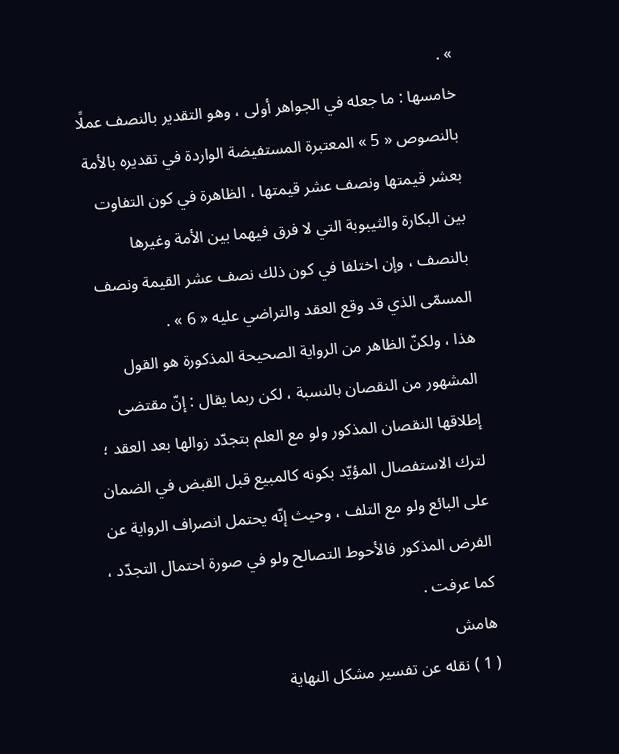» .
خامسها : ما جعله في الجواهر أولى ، وهو التقدير بالنصف عملًا بالنصوص « 5 » المعتبرة المستفيضة الواردة في تقديره بالأمة بعشر قيمتها ونصف عشر قيمتها ، الظاهرة في كون التفاوت بين البكارة والثيبوبة التي لا فرق فيهما بين الأمة وغيرها بالنصف ، وإن اختلفا في كون ذلك نصف عشر القيمة ونصف المسمّى الذي قد وقع العقد والتراضي عليه « 6 » .
هذا ، ولكنّ الظاهر من الرواية الصحيحة المذكورة هو القول المشهور من النقصان بالنسبة ، لكن ربما يقال : إنّ مقتضى إطلاقها النقصان المذكور ولو مع العلم بتجدّد زوالها بعد العقد ؛ لترك الاستفصال المؤيّد بكونه كالمبيع قبل القبض في الضمان على البائع ولو مع التلف ، وحيث إنّه يحتمل انصراف الرواية عن الفرض المذكور فالأحوط التصالح ولو في صورة احتمال التجدّد ، كما عرفت .
هامش
( 1 ) نقله عن تفسير مشكل النهاية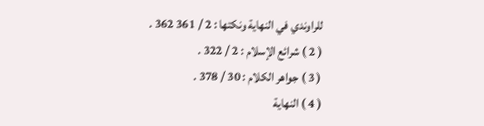للراوندي في النهاية ونكتها : 2 / 361 362 .
( 2 ) شرائع الإسلام : 2 / 322 .
( 3 ) جواهر الكلام : 30 / 378 .
( 4 ) النهاية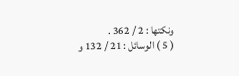ونكتها : 2 / 362 .
( 5 ) الوسائل : 21 / 132 و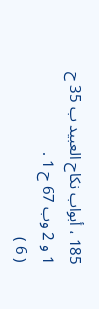185 ، أبواب نكاح العبيد ب 35 ح 1 و 2 وب 67 ح 1 .
( 6 )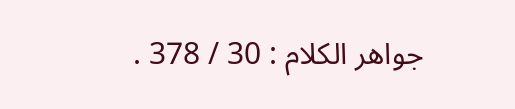جواهر الكلام : 30 / 378 .